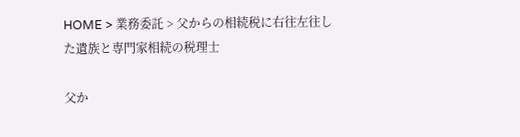HOME > 業務委託 > 父からの相続税に右往左往した遺族と専門家相続の税理士

父か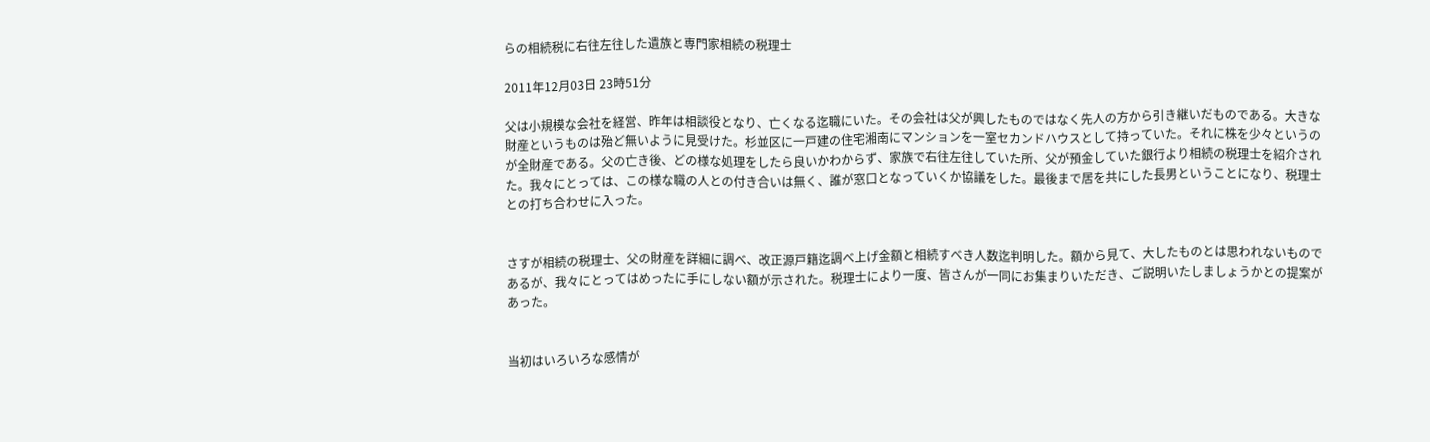らの相続税に右往左往した遺族と専門家相続の税理士

2011年12月03日 23時51分

父は小規模な会社を経営、昨年は相談役となり、亡くなる迄職にいた。その会社は父が興したものではなく先人の方から引き継いだものである。大きな財産というものは殆ど無いように見受けた。杉並区に一戸建の住宅湘南にマンションを一室セカンドハウスとして持っていた。それに株を少々というのが全財産である。父の亡き後、どの様な処理をしたら良いかわからず、家族で右往左往していた所、父が預金していた銀行より相続の税理士を紹介された。我々にとっては、この様な職の人との付き合いは無く、誰が窓口となっていくか協議をした。最後まで居を共にした長男ということになり、税理士との打ち合わせに入った。


さすが相続の税理士、父の財産を詳細に調べ、改正源戸籍迄調べ上げ金額と相続すべき人数迄判明した。額から見て、大したものとは思われないものであるが、我々にとってはめったに手にしない額が示された。税理士により一度、皆さんが一同にお集まりいただき、ご説明いたしましょうかとの提案があった。


当初はいろいろな感情が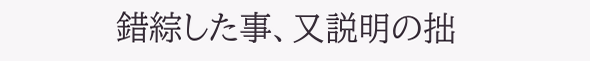錯綜した事、又説明の拙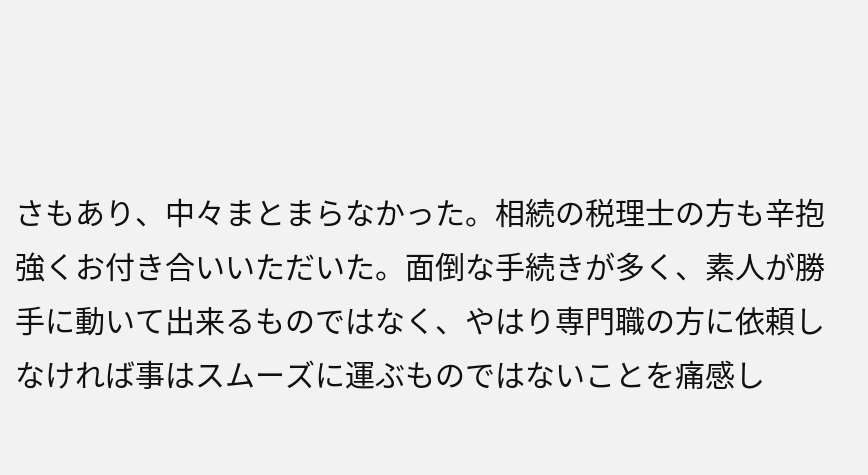さもあり、中々まとまらなかった。相続の税理士の方も辛抱強くお付き合いいただいた。面倒な手続きが多く、素人が勝手に動いて出来るものではなく、やはり専門職の方に依頼しなければ事はスムーズに運ぶものではないことを痛感し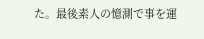た。最後素人の憶測で事を運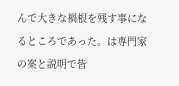んで大きな禍根を残す事になるところであった。は専門家の案と説明で皆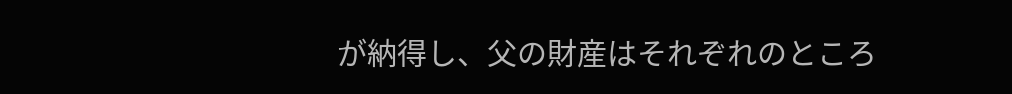が納得し、父の財産はそれぞれのところ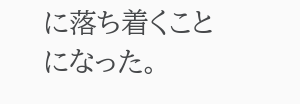に落ち着くことになった。